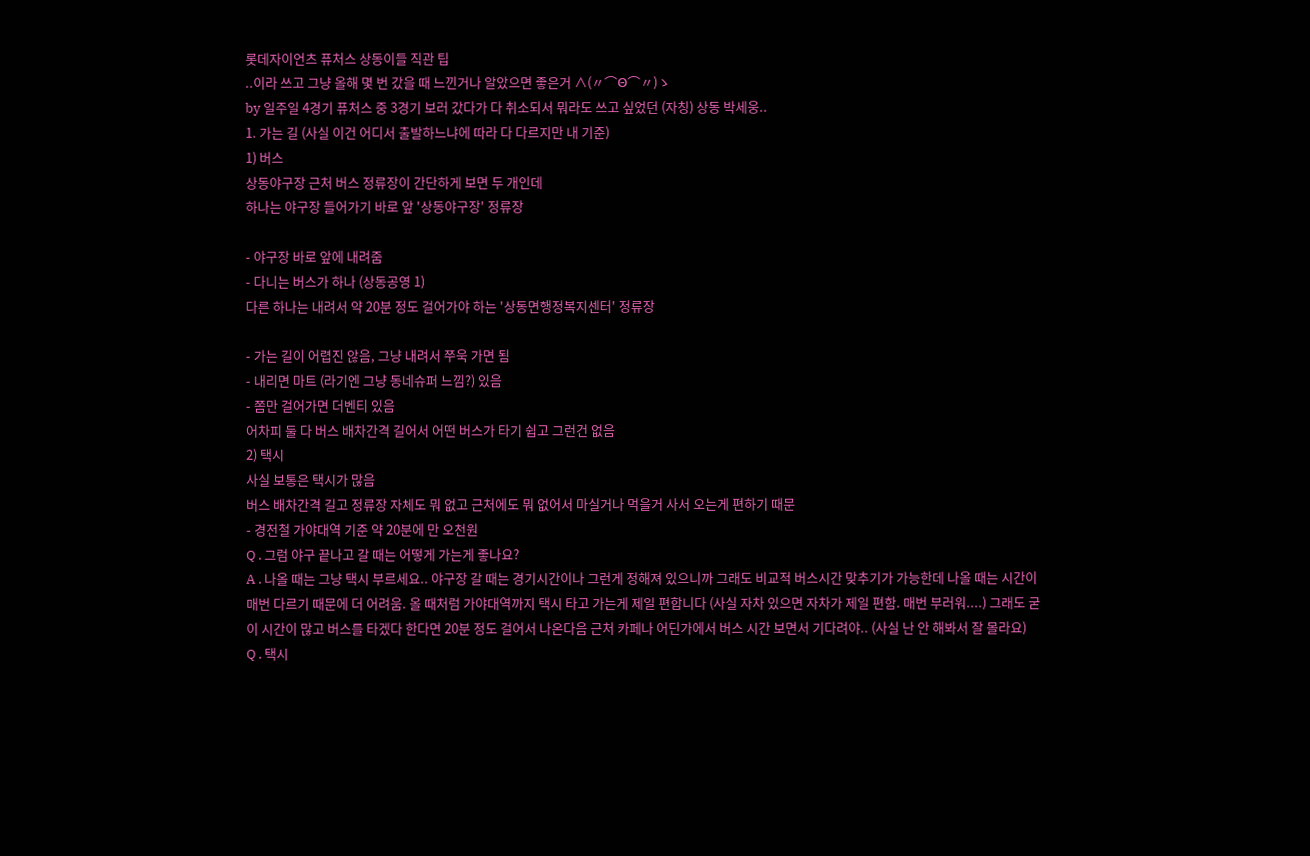롯데자이언츠 퓨처스 상동이들 직관 팁
..이라 쓰고 그냥 올해 몇 번 갔을 때 느낀거나 알았으면 좋은거 ∧(〃⌒Θ⌒〃)ゝ
by 일주일 4경기 퓨처스 중 3경기 보러 갔다가 다 취소되서 뭐라도 쓰고 싶었던 (자칭) 상동 박세웅..
1. 가는 길 (사실 이건 어디서 출발하느냐에 따라 다 다르지만 내 기준)
1) 버스
상동야구장 근처 버스 정류장이 간단하게 보면 두 개인데
하나는 야구장 들어가기 바로 앞 '상동야구장' 정류장

- 야구장 바로 앞에 내려줌
- 다니는 버스가 하나 (상동공영 1)
다른 하나는 내려서 약 20분 정도 걸어가야 하는 '상동면행정복지센터' 정류장

- 가는 길이 어렵진 않음, 그냥 내려서 쭈욱 가면 됨
- 내리면 마트 (라기엔 그냥 동네슈퍼 느낌?) 있음
- 쫌만 걸어가면 더벤티 있음
어차피 둘 다 버스 배차간격 길어서 어떤 버스가 타기 쉽고 그런건 없음
2) 택시
사실 보통은 택시가 많음
버스 배차간격 길고 정류장 자체도 뭐 없고 근처에도 뭐 없어서 마실거나 먹을거 사서 오는게 편하기 때문
- 경전철 가야대역 기준 약 20분에 만 오천원
Q . 그럼 야구 끝나고 갈 때는 어떻게 가는게 좋나요?
A . 나올 때는 그냥 택시 부르세요.. 야구장 갈 때는 경기시간이나 그런게 정해져 있으니까 그래도 비교적 버스시간 맞추기가 가능한데 나올 때는 시간이 매번 다르기 때문에 더 어려움. 올 때처럼 가야대역까지 택시 타고 가는게 제일 편합니다 (사실 자차 있으면 자차가 제일 편함. 매번 부러워....) 그래도 굳이 시간이 많고 버스를 타겠다 한다면 20분 정도 걸어서 나온다음 근처 카페나 어딘가에서 버스 시간 보면서 기다려야.. (사실 난 안 해봐서 잘 몰라요)
Q . 택시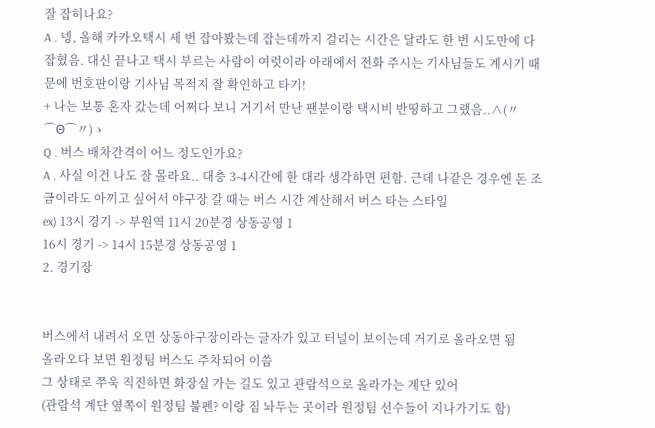잘 잡히나요?
A . 넹, 올해 카카오택시 세 번 잡아봤는데 잡는데까지 걸리는 시간은 달라도 한 번 시도만에 다 잡혔음. 대신 끝나고 택시 부르는 사람이 여럿이라 아래에서 전화 주시는 기사님들도 계시기 때문에 번호판이랑 기사님 목적지 잘 확인하고 타기!
+ 나는 보통 혼자 갔는데 어쩌다 보니 거기서 만난 팬분이랑 택시비 반띵하고 그랬음..∧(〃⌒Θ⌒〃)ゝ
Q . 버스 배차간격이 어느 정도인가요?
A . 사실 이건 나도 잘 몰라요.. 대충 3-4시간에 한 대라 생각하면 편함. 근데 나같은 경우엔 돈 조금이라도 아끼고 싶어서 야구장 갈 때는 버스 시간 계산해서 버스 타는 스타일
ex) 13시 경기 -> 부원역 11시 20분경 상동공영 1
16시 경기 -> 14시 15분경 상동공영 1
2. 경기장


버스에서 내려서 오면 상동야구장이라는 글자가 있고 터널이 보이는데 거기로 올라오면 됨
올라오다 보면 원정팀 버스도 주차되어 이씀
그 상태로 쭈욱 직진하면 화장실 가는 길도 있고 관람석으로 올라가는 계단 있어
(관람석 계단 옆쪽이 원정팀 불펜? 이랑 짐 놔두는 곳이라 원정팀 선수들이 지나가기도 함)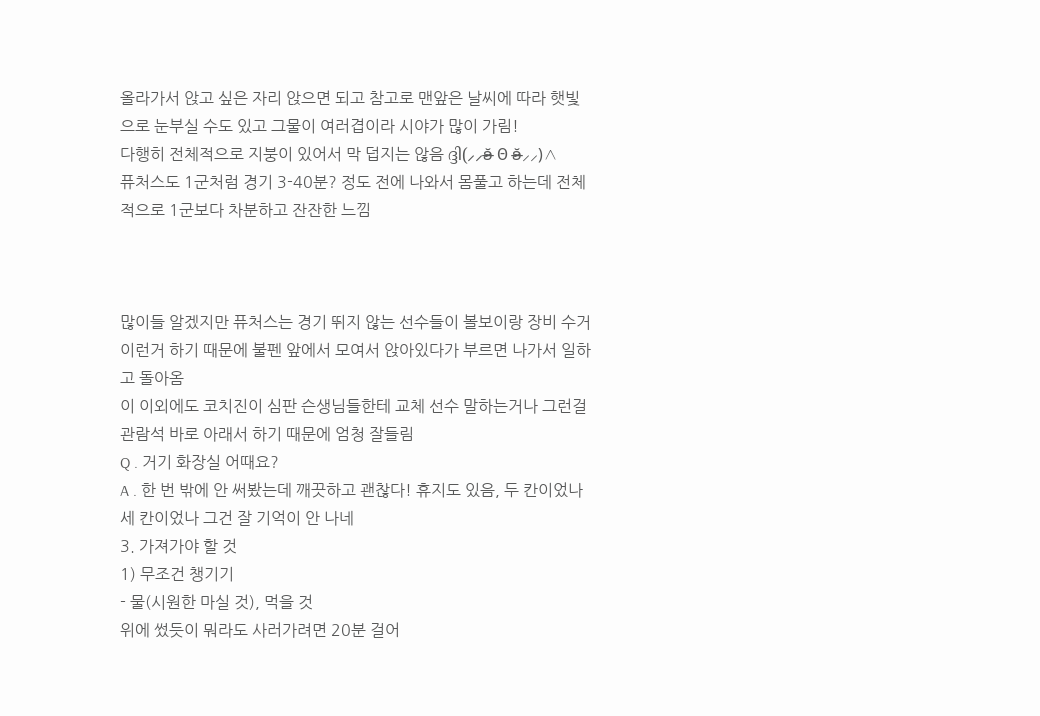올라가서 앉고 싶은 자리 앉으면 되고 참고로 맨앞은 날씨에 따라 햇빛으로 눈부실 수도 있고 그물이 여러겹이라 시야가 많이 가림!
다행히 전체적으로 지붕이 있어서 막 덥지는 않음 ദ്ദി(⸝⸝ʚ̴̶̷̆ Θ ʚ̴̶̷̆⸝⸝)∧
퓨처스도 1군처럼 경기 3-40분? 정도 전에 나와서 몸풀고 하는데 전체적으로 1군보다 차분하고 잔잔한 느낌



많이들 알겠지만 퓨처스는 경기 뛰지 않는 선수들이 볼보이랑 장비 수거 이런거 하기 때문에 불펜 앞에서 모여서 앉아있다가 부르면 나가서 일하고 돌아옴
이 이외에도 코치진이 심판 슨생님들한테 교체 선수 말하는거나 그런걸 관람석 바로 아래서 하기 때문에 엄청 잘들림
Q . 거기 화장실 어때요?
A . 한 번 밖에 안 써봤는데 깨끗하고 괜찮다! 휴지도 있음, 두 칸이었나 세 칸이었나 그건 잘 기억이 안 나네
3. 가져가야 할 것
1) 무조건 챙기기
- 물(시원한 마실 것), 먹을 것
위에 썼듯이 뭐라도 사러가려면 20분 걸어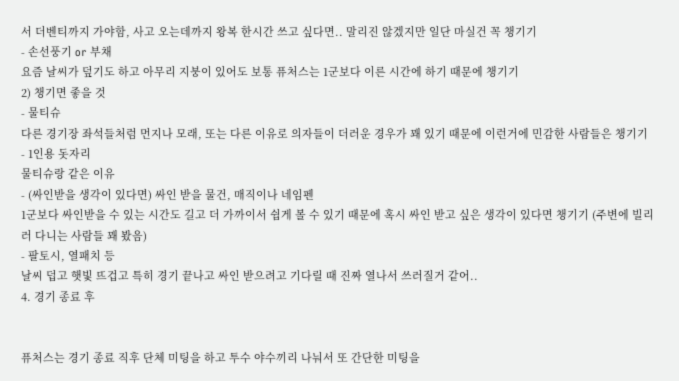서 더벤티까지 가야함, 사고 오는데까지 왕복 한시간 쓰고 싶다면.. 말리진 않겠지만 일단 마실건 꼭 챙기기
- 손선풍기 or 부채
요즘 날씨가 덮기도 하고 아무리 지붕이 있어도 보통 퓨처스는 1군보다 이른 시간에 하기 때문에 챙기기
2) 챙기면 좋을 것
- 물티슈
다른 경기장 좌석들처럼 먼지나 모래, 또는 다른 이유로 의자들이 더러운 경우가 꽤 있기 때문에 이런거에 민감한 사람들은 챙기기
- 1인용 돗자리
물티슈랑 같은 이유
- (싸인받을 생각이 있다면) 싸인 받을 물건, 매직이나 네임펜
1군보다 싸인받을 수 있는 시간도 길고 더 가까이서 쉽게 볼 수 있기 때문에 혹시 싸인 받고 싶은 생각이 있다면 챙기기 (주변에 빌리러 다니는 사람들 꽤 봤음)
- 팔토시, 열패치 등
날씨 덥고 햇빛 뜨겁고 특히 경기 끝나고 싸인 받으려고 기다릴 때 진짜 열나서 쓰러질거 같어..
4. 경기 종료 후


퓨처스는 경기 종료 직후 단체 미팅을 하고 투수 야수끼리 나눠서 또 간단한 미팅을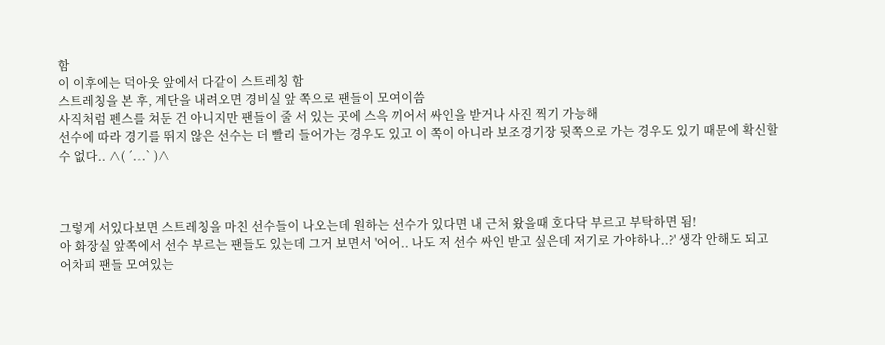함
이 이후에는 덕아웃 앞에서 다같이 스트레칭 함
스트레칭을 본 후, 계단을 내려오면 경비실 앞 쪽으로 팬들이 모여이씀
사직처럼 펜스를 쳐둔 건 아니지만 팬들이 줄 서 있는 곳에 스윽 끼어서 싸인을 받거나 사진 찍기 가능해
선수에 따라 경기를 뛰지 않은 선수는 더 빨리 들어가는 경우도 있고 이 쪽이 아니라 보조경기장 뒷쪽으로 가는 경우도 있기 때문에 확신할 수 없다.. ∧( ´.‸.` )∧



그렇게 서있다보면 스트레칭을 마친 선수들이 나오는데 원하는 선수가 있다면 내 근처 왔을때 호다닥 부르고 부탁하면 됨!
아 화장실 앞쪽에서 선수 부르는 팬들도 있는데 그거 보면서 '어어.. 나도 저 선수 싸인 받고 싶은데 저기로 가야하나..?' 생각 안해도 되고
어차피 팬들 모여있는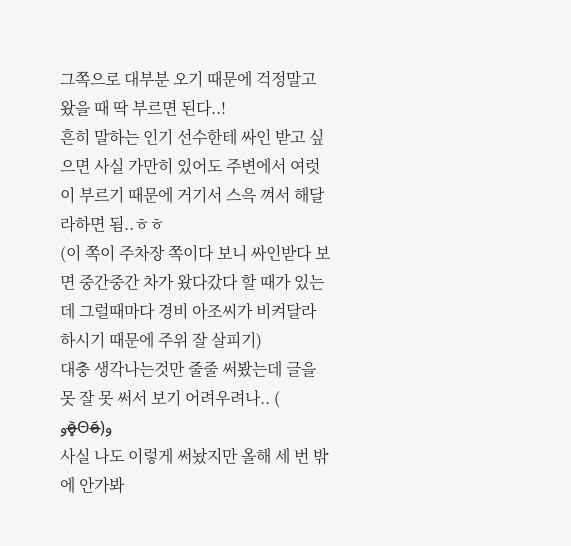그쪽으로 대부분 오기 때문에 걱정말고 왔을 때 딱 부르면 된다..!
흔히 말하는 인기 선수한테 싸인 받고 싶으면 사실 가만히 있어도 주변에서 여럿이 부르기 때문에 거기서 스윽 껴서 해달라하면 됨..ㅎㅎ
(이 쪽이 주차장 쪽이다 보니 싸인받다 보면 중간중간 차가 왔다갔다 할 때가 있는데 그럴때마다 경비 아조씨가 비켜달라 하시기 때문에 주위 잘 살피기)
대충 생각나는것만 줄줄 써봤는데 글을 못 잘 못 써서 보기 어려우려나.. ( وo̴̶̷̥᷅Θo̴̶̷᷄)و
사실 나도 이렇게 써놨지만 올해 세 번 밖에 안가봐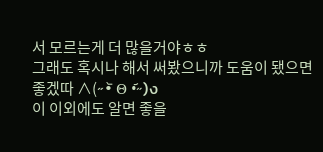서 모르는게 더 많을거야ㅎㅎ
그래도 혹시나 해서 써봤으니까 도움이 됐으면 좋겠따 ∧(˶•᷅ Θ •᷄˶)ง
이 이외에도 알면 좋을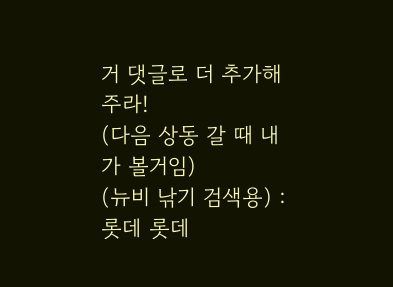거 댓글로 더 추가해주라!
(다음 상동 갈 때 내가 볼거임)
(뉴비 낚기 검색용) : 롯데 롯데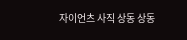자이언츠 사직 상동 상동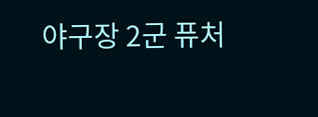야구장 2군 퓨처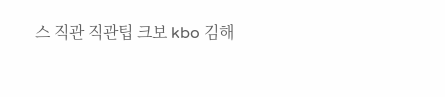스 직관 직관팁 크보 kbo 김해